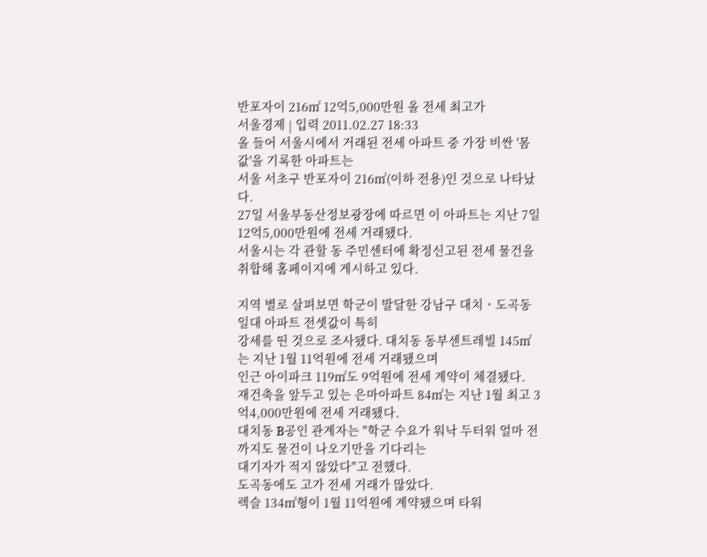반포자이 216㎡ 12억5,000만원 올 전세 최고가
서울경제 | 입력 2011.02.27 18:33
올 들어 서울시에서 거래된 전세 아파트 중 가장 비싼 '몸값'을 기록한 아파트는
서울 서초구 반포자이 216㎡(이하 전용)인 것으로 나타났다.
27일 서울부동산정보광장에 따르면 이 아파트는 지난 7일 12억5,000만원에 전세 거래됐다.
서울시는 각 관할 동 주민센터에 확정신고된 전세 물건을 취합해 홈페이지에 게시하고 있다.

지역 별로 살펴보면 학군이 발달한 강남구 대치ㆍ도곡동 일대 아파트 전셋값이 특히
강세를 띤 것으로 조사됐다. 대치동 동부센트레빌 145㎡는 지난 1월 11억원에 전세 거래됐으며
인근 아이파크 119㎡도 9억원에 전세 계약이 체결됐다.
재건축을 앞두고 있는 은마아파트 84㎡는 지난 1월 최고 3억4,000만원에 전세 거래됐다.
대치동 B공인 관계자는 "학군 수요가 워낙 두터워 얼마 전까지도 물건이 나오기만을 기다리는
대기자가 적지 않았다"고 전했다.
도곡동에도 고가 전세 거래가 많았다.
렉슬 134㎡형이 1월 11억원에 계약됐으며 타워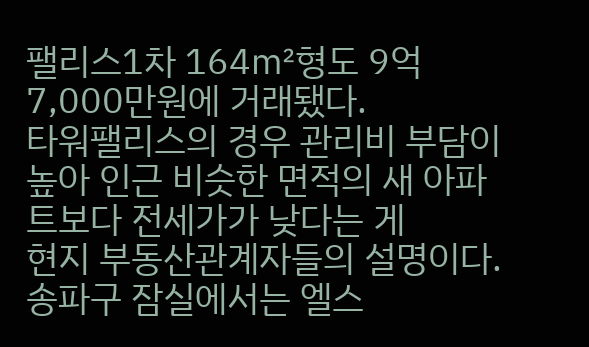팰리스1차 164㎡형도 9억7,000만원에 거래됐다.
타워팰리스의 경우 관리비 부담이 높아 인근 비슷한 면적의 새 아파트보다 전세가가 낮다는 게
현지 부동산관계자들의 설명이다.
송파구 잠실에서는 엘스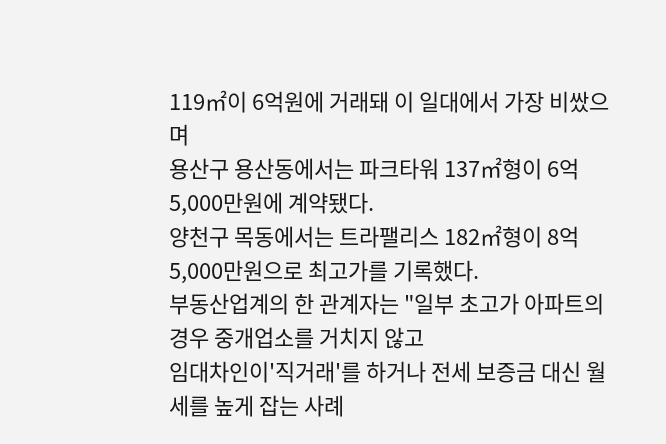119㎡이 6억원에 거래돼 이 일대에서 가장 비쌌으며
용산구 용산동에서는 파크타워 137㎡형이 6억5,000만원에 계약됐다.
양천구 목동에서는 트라팰리스 182㎡형이 8억5,000만원으로 최고가를 기록했다.
부동산업계의 한 관계자는 "일부 초고가 아파트의 경우 중개업소를 거치지 않고
임대차인이'직거래'를 하거나 전세 보증금 대신 월세를 높게 잡는 사례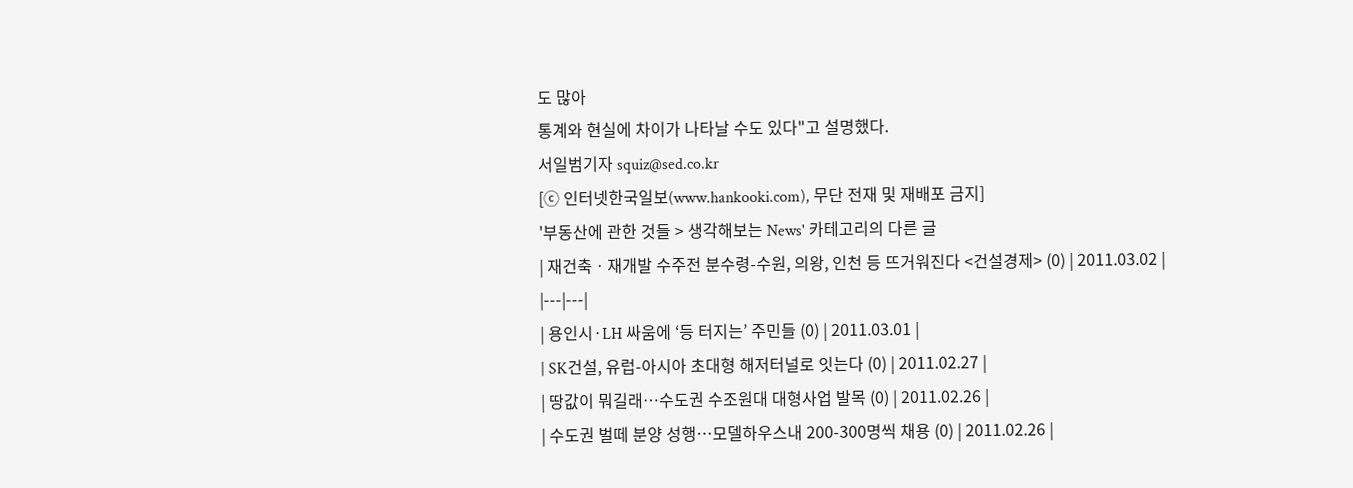도 많아
통계와 현실에 차이가 나타날 수도 있다"고 설명했다.
서일범기자 squiz@sed.co.kr
[ⓒ 인터넷한국일보(www.hankooki.com), 무단 전재 및 재배포 금지]
'부동산에 관한 것들 > 생각해보는 News' 카테고리의 다른 글
| 재건축ㆍ재개발 수주전 분수령-수원, 의왕, 인천 등 뜨거워진다 <건설경제> (0) | 2011.03.02 |
|---|---|
| 용인시·LH 싸움에 ‘등 터지는’ 주민들 (0) | 2011.03.01 |
| SK건설, 유럽-아시아 초대형 해저터널로 잇는다 (0) | 2011.02.27 |
| 땅값이 뭐길래…수도권 수조원대 대형사업 발목 (0) | 2011.02.26 |
| 수도권 벌떼 분양 성행…모델하우스내 200-300명씩 채용 (0) | 2011.02.26 |